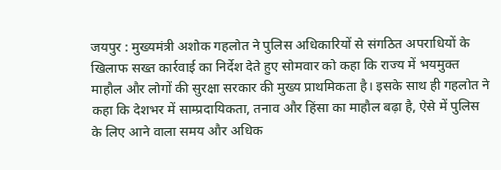जयपुर : मुख्यमंत्री अशोक गहलोत ने पुलिस अधिकारियों से संगठित अपराधियों के खिलाफ सख्त कार्रवाई का निर्देश देते हुए सोमवार को कहा कि राज्य में भयमुक्त माहौल और लोगों की सुरक्षा सरकार की मुख्य प्राथमिकता है। इसके साथ ही गहलोत ने कहा कि देशभर में साम्प्रदायिकता, तनाव और हिंसा का माहौल बढ़ा है, ऐसे में पुलिस के लिए आने वाला समय और अधिक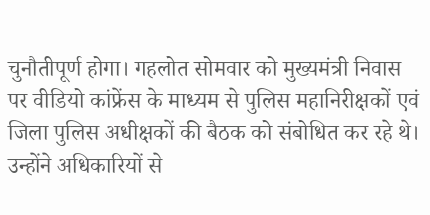चुनौतीपूर्ण होगा। गहलोत सोमवार को मुख्यमंत्री निवास पर वीडियो कांफ्रेंस के माध्यम से पुलिस महानिरीक्षकों एवं जिला पुलिस अधीक्षकों की बैठक को संबोधित कर रहे थे।  उन्होंने अधिकारियों से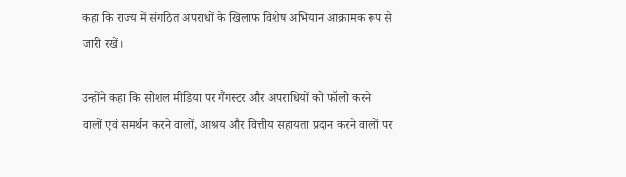कहा कि राज्य में संगठित अपराधों के खिलाफ विशेष अभियान आक्रामक रूप से जारी रखें।

उन्होंने कहा कि सोशल मीडिया पर गैंगस्टर और अपराधियों को फॉलो करने वालों एवं समर्थन करने वालों, आश्रय और वित्तीय सहायता प्रदान करने वालों पर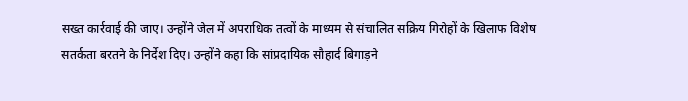सख्त कार्रवाई की जाए। उन्होंने जेल में अपराधिक तत्वों के माध्यम से संचालित सक्रिय गिरोहों के खिलाफ विशेष सतर्कता बरतने के निर्देश दिए। उन्होंने कहा कि सांप्रदायिक सौहार्द बिगाड़ने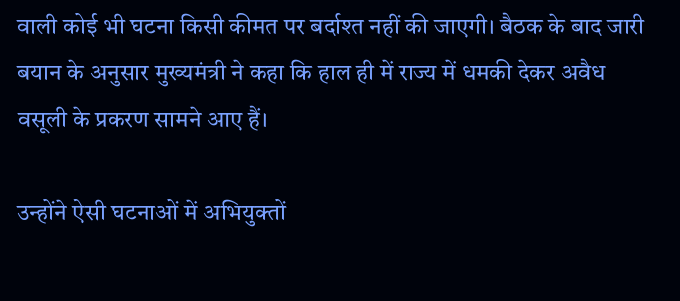वाली कोई भी घटना किसी कीमत पर बर्दाश्त नहीं की जाएगी। बैठक के बाद जारी बयान के अनुसार मुख्यमंत्री ने कहा कि हाल ही में राज्य में धमकी देकर अवैध वसूली के प्रकरण सामने आए हैं।

उन्होंने ऐसी घटनाओं में अभियुक्तों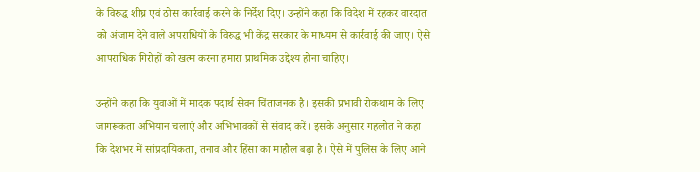के विरुद्ध शीघ्र एवं ठोस कार्रवाई करने के निर्देश दिए। उन्होंने कहा कि विदेश में रहकर वारदात को अंजाम देने वाले अपराधियों के विरुद्ध भी केंद्र सरकार के माध्यम से कार्रवाई की जाए। ऐसे आपराधिक गिरोहों को खत्म करना हमारा प्राथमिक उद्देश्य होना चाहिए।

उन्होंने कहा कि युवाओं में मादक पदार्थ सेवन चिंताजनक है। इसकी प्रभावी रोकथाम के लिए जागरूकता अभियान चलाएं और अभिभावकों से संवाद करें। इसके अनुसार गहलोत ने कहा कि देशभर में सांप्रदायिकता, तनाव और हिंसा का माहौल बढ़ा है। ऐसे में पुलिस के लिए आने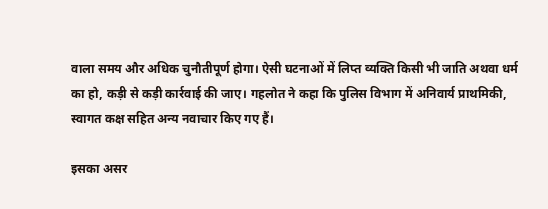वाला समय और अधिक चुनौतीपूर्ण होगा। ऐसी घटनाओं में लिप्त व्यक्ति किसी भी जाति अथवा धर्म का हो, कड़ी से कड़ी कार्रवाई की जाए। गहलोत ने कहा कि पुलिस विभाग में अनिवार्य प्राथमिकी, स्वागत कक्ष सहित अन्य नवाचार किए गए हैं।

इसका असर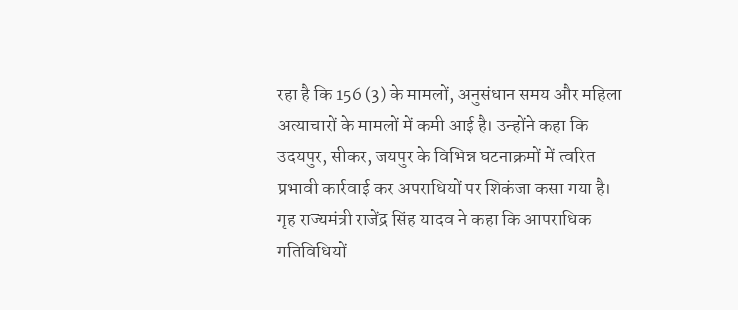रहा है कि 156 (3) के मामलों, अनुसंधान समय और महिला अत्याचारों के मामलों में कमी आई है। उन्होंने कहा कि उदयपुर, सीकर, जयपुर के विभिन्न घटनाक्रमों में त्वरित प्रभावी कार्रवाई कर अपराधियों पर शिकंजा कसा गया है।  गृह राज्यमंत्री राजेंद्र सिंह यादव ने कहा कि आपराधिक गतिविधियों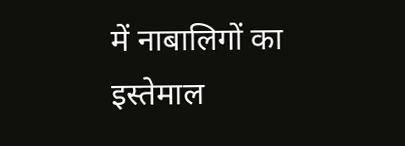में नाबालिगों का इस्तेमाल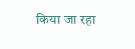किया जा रहा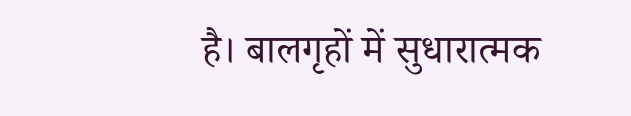है। बालगृहों में सुधारात्मक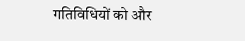गतिविधियों को और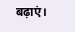बढ़ाएं।